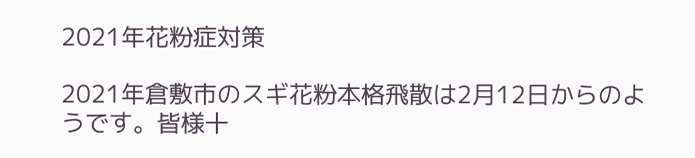2021年花粉症対策

2021年倉敷市のスギ花粉本格飛散は2月12日からのようです。皆様十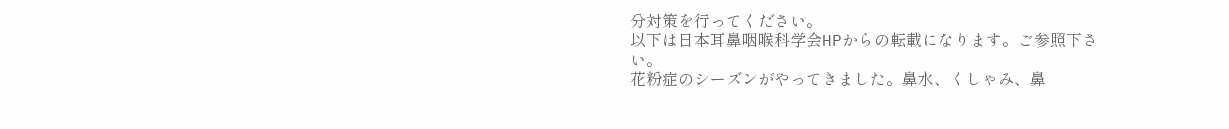分対策を行ってください。
以下は日本耳鼻咽喉科学会HPからの転載になります。ご参照下さい。
花粉症のシーズンがやってきました。鼻水、くしゃみ、鼻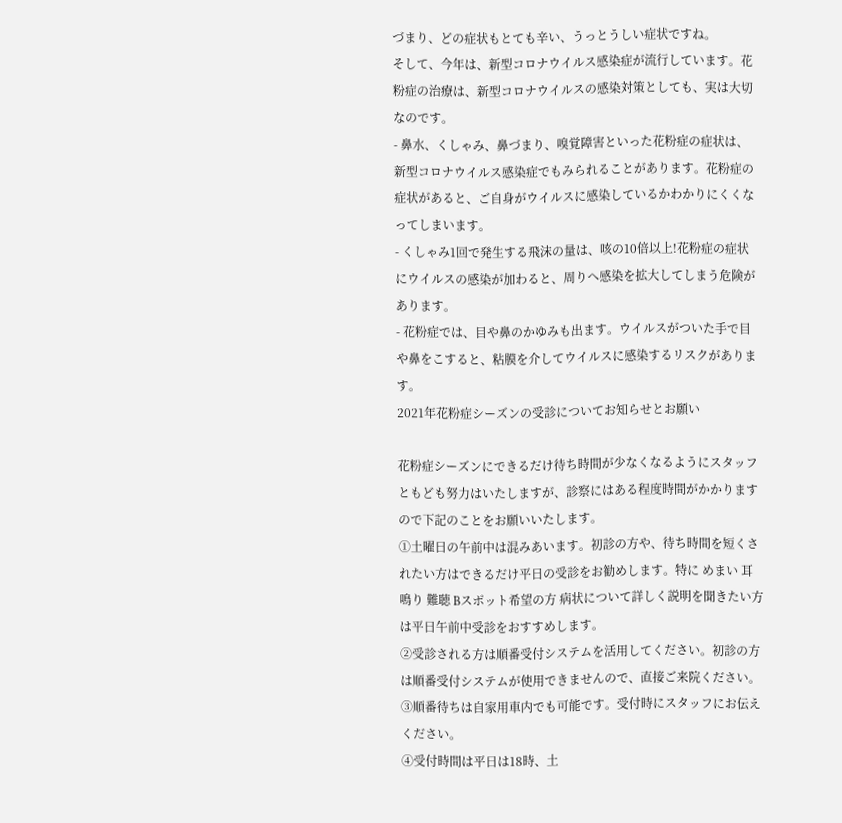づまり、どの症状もとても辛い、うっとうしい症状ですね。
そして、今年は、新型コロナウイルス感染症が流行しています。花粉症の治療は、新型コロナウイルスの感染対策としても、実は大切なのです。
- 鼻水、くしゃみ、鼻づまり、嗅覚障害といった花粉症の症状は、新型コロナウイルス感染症でもみられることがあります。花粉症の症状があると、ご自身がウイルスに感染しているかわかりにくくなってしまいます。
- くしゃみ1回で発生する飛沫の量は、咳の10倍以上!花粉症の症状にウイルスの感染が加わると、周りへ感染を拡大してしまう危険があります。
- 花粉症では、目や鼻のかゆみも出ます。ウイルスがついた手で目や鼻をこすると、粘膜を介してウイルスに感染するリスクがあります。
2021年花粉症シーズンの受診についてお知らせとお願い

花粉症シーズンにできるだけ待ち時間が少なくなるようにスタッフともども努力はいたしますが、診察にはある程度時間がかかりますので下記のことをお願いいたします。
①土曜日の午前中は混みあいます。初診の方や、待ち時間を短くされたい方はできるだけ平日の受診をお勧めします。特に めまい 耳鳴り 難聴 Bスポット希望の方 病状について詳しく説明を聞きたい方 は平日午前中受診をおすすめします。
②受診される方は順番受付システムを活用してください。初診の方は順番受付システムが使用できませんので、直接ご来院ください。
③順番待ちは自家用車内でも可能です。受付時にスタッフにお伝えください。
④受付時間は平日は18時、土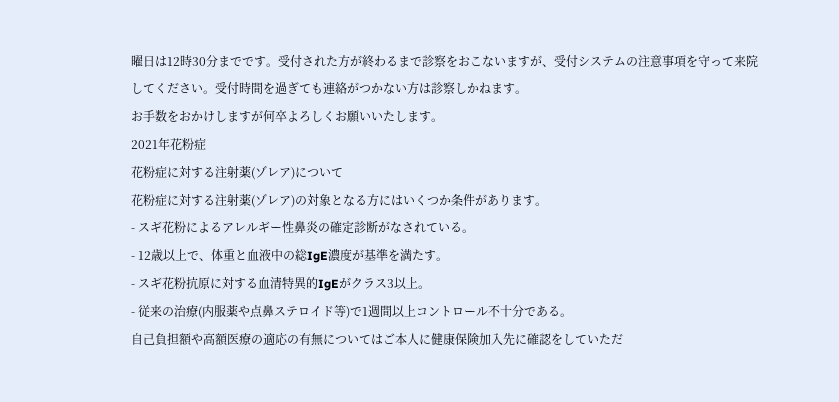曜日は12時30分までです。受付された方が終わるまで診察をおこないますが、受付システムの注意事項を守って来院してください。受付時間を過ぎても連絡がつかない方は診察しかねます。
お手数をおかけしますが何卒よろしくお願いいたします。
2021年花粉症
花粉症に対する注射薬(ゾレア)について
花粉症に対する注射薬(ゾレア)の対象となる方にはいくつか条件があります。
- スギ花粉によるアレルギー性鼻炎の確定診断がなされている。
- 12歳以上で、体重と血液中の総IgE濃度が基準を満たす。
- スギ花粉抗原に対する血清特異的IgEがクラス3以上。
- 従来の治療(内服薬や点鼻ステロイド等)で1週間以上コントロール不十分である。
自己負担額や高額医療の適応の有無についてはご本人に健康保険加入先に確認をしていただ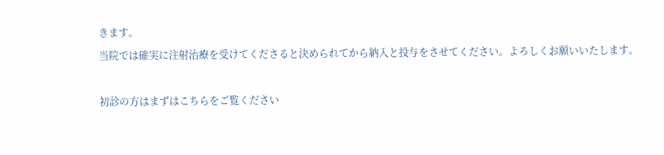きます。
当院では確実に注射治療を受けてくださると決められてから納入と投与をさせてください。よろしくお願いいたします。

初診の方はまずはこちらをご覧ください